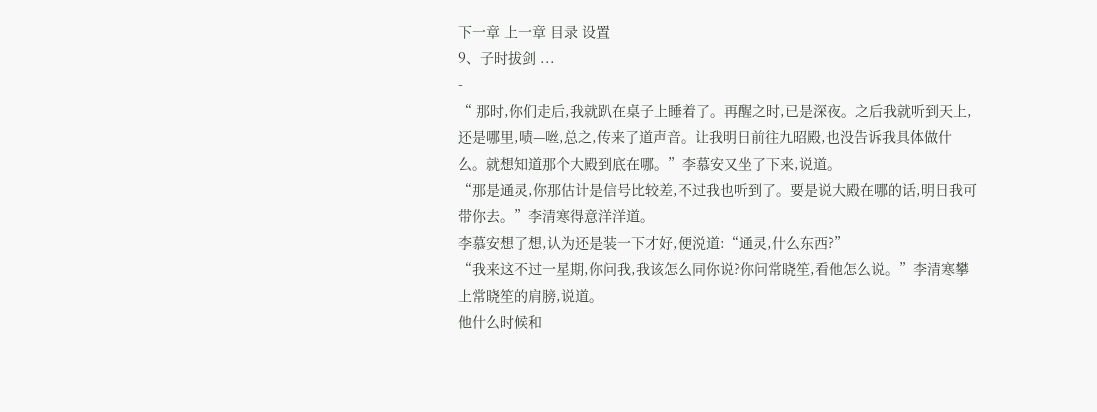下一章 上一章 目录 设置
9、子时拔剑 ...
-
“ 那时,你们走后,我就趴在桌子上睡着了。再醒之时,已是深夜。之后我就听到天上,还是哪里,啧—咝,总之,传来了道声音。让我明日前往九昭殿,也没告诉我具体做什么。就想知道那个大殿到底在哪。”李慕安又坐了下来,说道。
“那是通灵,你那估计是信号比较差,不过我也听到了。要是说大殿在哪的话,明日我可带你去。”李清寒得意洋洋道。
李慕安想了想,认为还是装一下才好,便涚道:“通灵,什么东西?”
“我来这不过一星期,你问我,我该怎么同你说?你问常晓笙,看他怎么说。”李清寒攀上常晓笙的肩膀,说道。
他什么时候和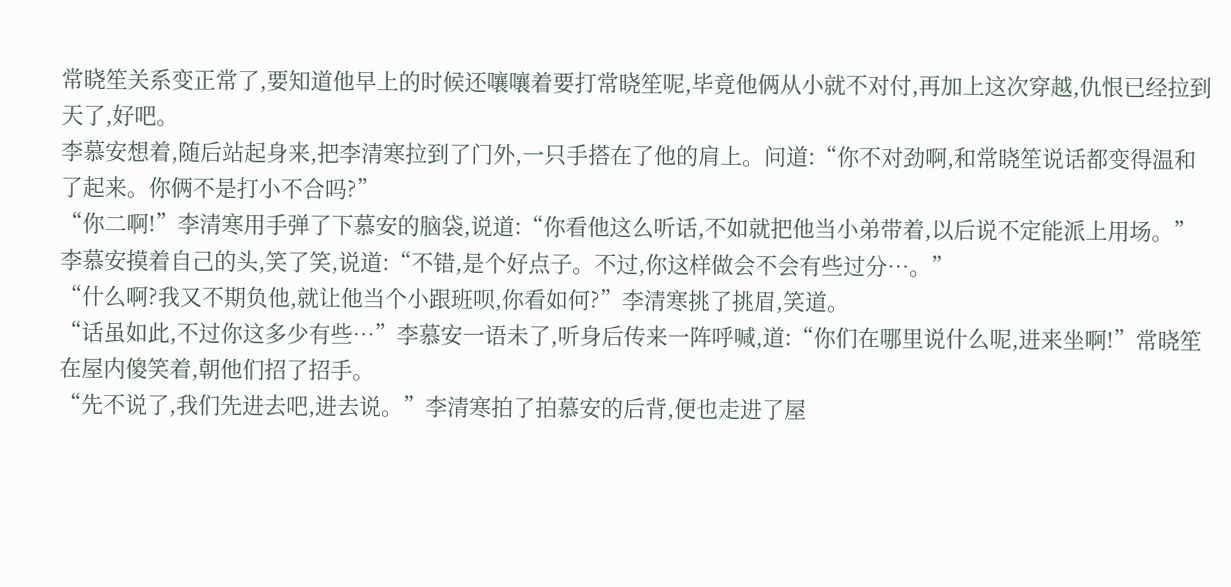常晓笙关系变正常了,要知道他早上的时候还嚷嚷着要打常晓笙呢,毕竟他俩从小就不对付,再加上这次穿越,仇恨已经拉到天了,好吧。
李慕安想着,随后站起身来,把李清寒拉到了门外,一只手搭在了他的肩上。问道:“你不对劲啊,和常晓笙说话都变得温和了起来。你俩不是打小不合吗?”
“你二啊!”李清寒用手弹了下慕安的脑袋,说道:“你看他这么听话,不如就把他当小弟带着,以后说不定能派上用场。”
李慕安摸着自己的头,笑了笑,说道:“不错,是个好点子。不过,你这样做会不会有些过分…。”
“什么啊?我又不期负他,就让他当个小跟班呗,你看如何?”李清寒挑了挑眉,笑道。
“话虽如此,不过你这多少有些…”李慕安一语未了,听身后传来一阵呼喊,道:“你们在哪里说什么呢,进来坐啊!”常晓笙在屋内傻笑着,朝他们招了招手。
“先不说了,我们先进去吧,进去说。”李清寒拍了拍慕安的后背,便也走进了屋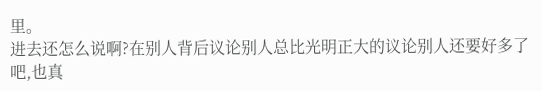里。
进去还怎么说啊?在别人背后议论别人总比光明正大的议论别人还要好多了吧,也真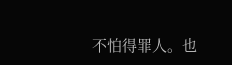不怕得罪人。也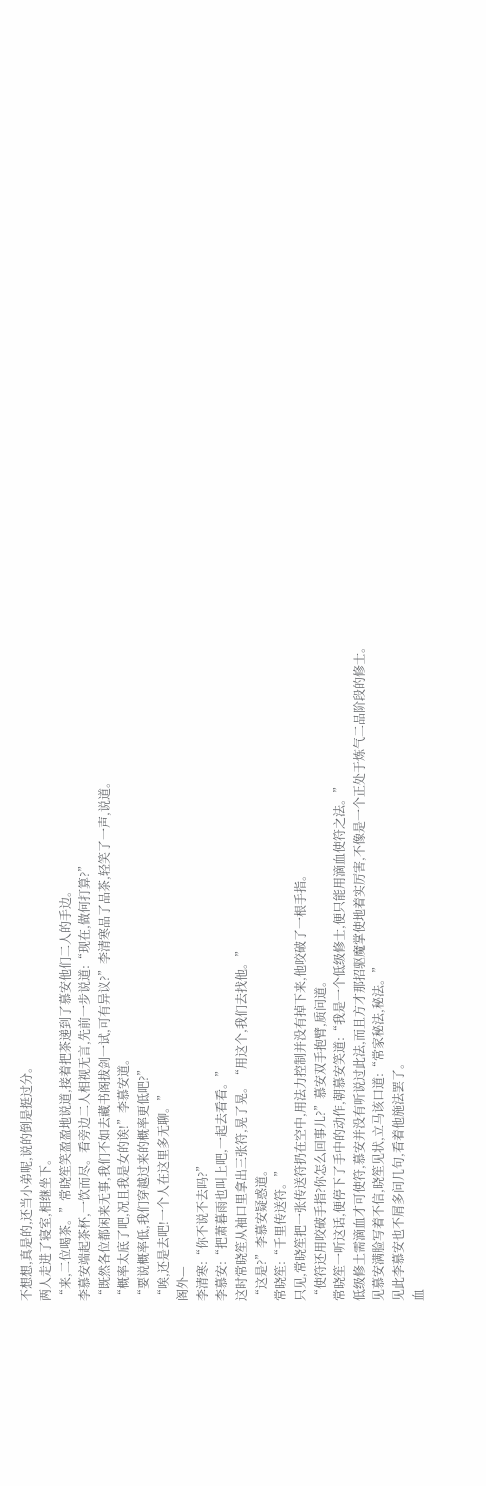不想想,真是的,还当小弟呢,说的倒是挺过分。
两人走进了寝室,相继坐下。
“来,二位喝茶。”常晓笙笑盈盈地说道,接着把茶递到了慕安他们二人的手边。
李慕安端起茶杯,一饮而尽。看旁边二人相视无言,先前一步说道:“现在,做何打算?”
“既然各位都闲来无事,我们不如去藏书阁拔剑一试,可有异议?”李清寒品了品茶,轻笑了一声,说道。
“概率太底了吧,况且我是女的诶!”李慕安道。
“要说概率低,我们穿越过来的概率更低吧?”
“唉,还是去吧!一个人在这里多无聊。”
阁外—
李清寒:“你不说不去吗?”
李慕安:“把萧暮雨也叫上吧,一起去看看。”
这时常晓笙从袖口里拿出三张符,晃了晃。“用这个,我们去找他。”
“这是?”李慕安疑惑道。
常晓笙:“千里传送符。”
只见,常晓笙把一张传送符扔在空中,用法力控制并没有掉下来,他咬破了一根手指。
“使符还用咬破手指?你怎么回事儿?”慕安双手抱臂,质问道。
常晓笙一听这话,便停下了手中的动作,朝慕安笑道:“我是一个低级修士,便只能用滴血使符之法。”
低级修土需滴血才可使符,慕安并没有听说过此法,而且方才那招驱魔掌使地着实厉害,不像是一个正处于炼气二品阶段的修士。
见慕安满脸写着不信,晓笙见状,立马该口道:“常家秘法,秘法。”
见此李慕安也不屑多问几句,看着他施法罢了。
血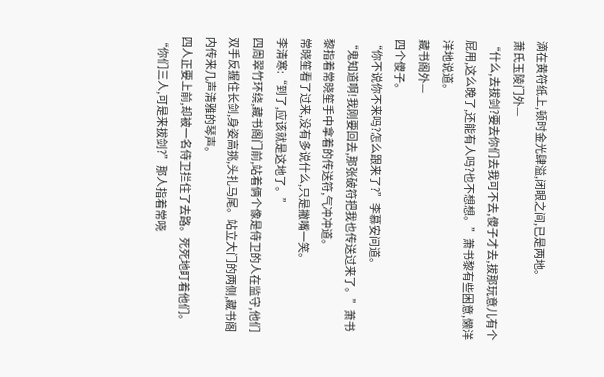滴在黄符纸上,顿时金光肆溢,闭眼之间,已是两地。
萧氏玉陵门外—
“什么,去拔剑?要去你们去我可不去,傻子才去,拔那玩意儿有个屁用,这么晚了,还能有人吗?也不想想。”萧书黎有些困意,懒洋洋地说道。
藏书阁外—
四个傻子。
“你不说你不来吗?怎么跟来了?”李慕安问道。
“鬼知道啊!我刚要回去,那张破符把我也传送过来了。”萧书黎指着常晓笙手中拿着的传送符,气冲冲道。
常晓笙看了过来,没有多说什么,只是撇嘴一笑。
李清寒:“到了,应该就是这地了。”
四周翠竹环绕,藏书阁门前,站着俩个像是侍卫的人在监守,他们双手反握住长剑,身姿高挑,头扎马尾。站立大门的两侧,藏书阁内传来几声清雅的琴声。
四人正要上前,却被一名侍卫拦住了去路。死死地盯着他们。“你们三人,可是来拔剑?”那人指着常哓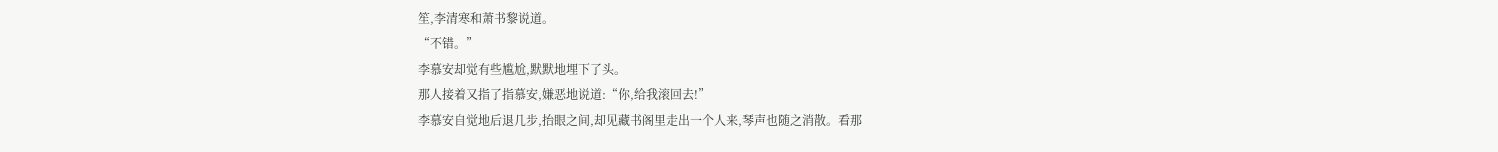笙,李清寒和萧书黎说道。
“不错。”
李慕安却觉有些尴尬,默默地埋下了头。
那人接着又指了指慕安,嫌恶地说道:“你,给我滚回去!”
李慕安自觉地后退几步,抬眼之间,却见藏书阁里走出一个人来,琴声也随之消散。看那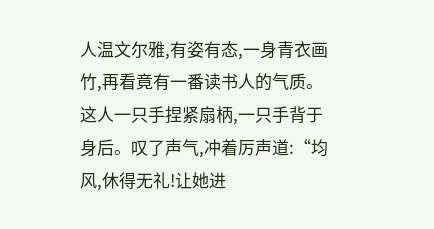人温文尔雅,有姿有态,一身青衣画竹,再看竟有一番读书人的气质。
这人一只手捏紧扇柄,一只手背于身后。叹了声气,冲着厉声道:“均风,休得无礼!让她进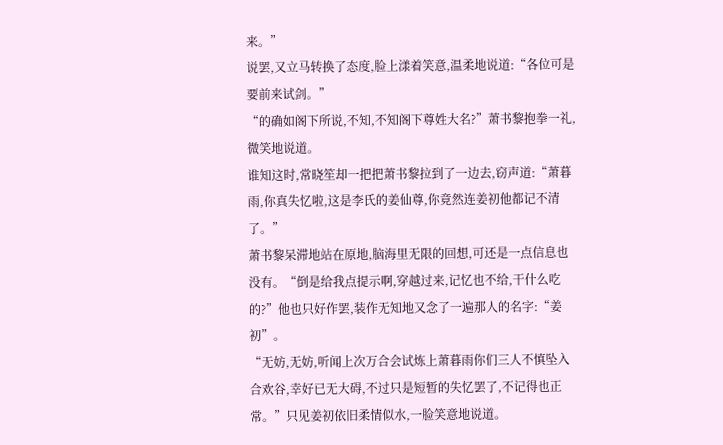来。”
说罢,又立马转换了态度,脸上漾着笑意,温柔地说道:“各位可是要前来试剑。”
“的确如阁下所说,不知,不知阁下尊姓大名?”萧书黎抱拳一礼,微笑地说道。
谁知这时,常晓笙却一把把萧书黎拉到了一边去,窃声道:“萧暮雨,你真失忆啦,这是李氏的姜仙尊,你竟然连姜初他都记不清了。”
萧书黎呆滞地站在原地,脑海里无限的回想,可还是一点信息也没有。“倒是给我点提示啊,穿越过来,记忆也不给,干什么吃的?”他也只好作罢,装作无知地又念了一遍那人的名字:“姜初”。
“无妨,无妨,听闻上次万合会试炼上萧暮雨你们三人不慎坠入合欢谷,幸好已无大碍,不过只是短暂的失忆罢了,不记得也正常。”只见姜初依旧柔情似水,一脸笑意地说道。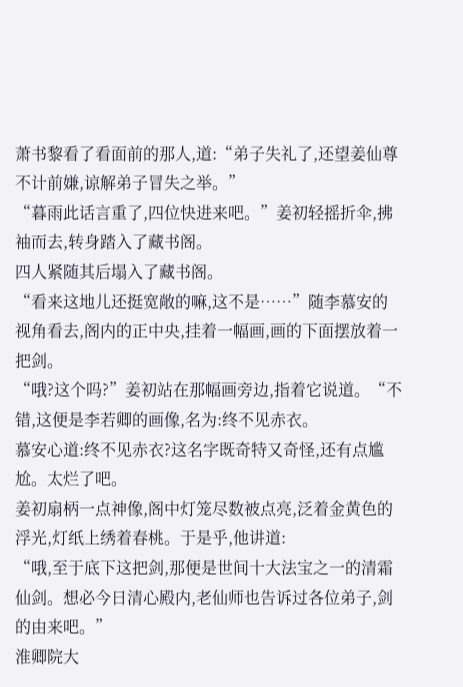萧书黎看了看面前的那人,道:“弟子失礼了,还望姜仙尊不计前嫌,谅解弟子冒失之举。”
“暮雨此话言重了,四位快进来吧。”姜初轻摇折伞,拂袖而去,转身踏入了藏书阁。
四人紧随其后塌入了藏书阁。
“看来这地儿还挺宽敞的嘛,这不是……”随李慕安的视角看去,阁内的正中央,挂着一幅画,画的下面摆放着一把剑。
“哦?这个吗?”姜初站在那幅画旁边,指着它说道。“不错,这便是李若卿的画像,名为:终不见赤衣。
慕安心道:终不见赤衣?这名字既奇特又奇怪,还有点尴尬。太烂了吧。
姜初扇柄一点神像,阁中灯笼尽数被点亮,泛着金黄色的浮光,灯纸上绣着春桃。于是乎,他讲道:
“哦,至于底下这把剑,那便是世间十大法宝之一的清霜仙剑。想必今日清心殿内,老仙师也告诉过各位弟子,剑的由来吧。”
淮卿院大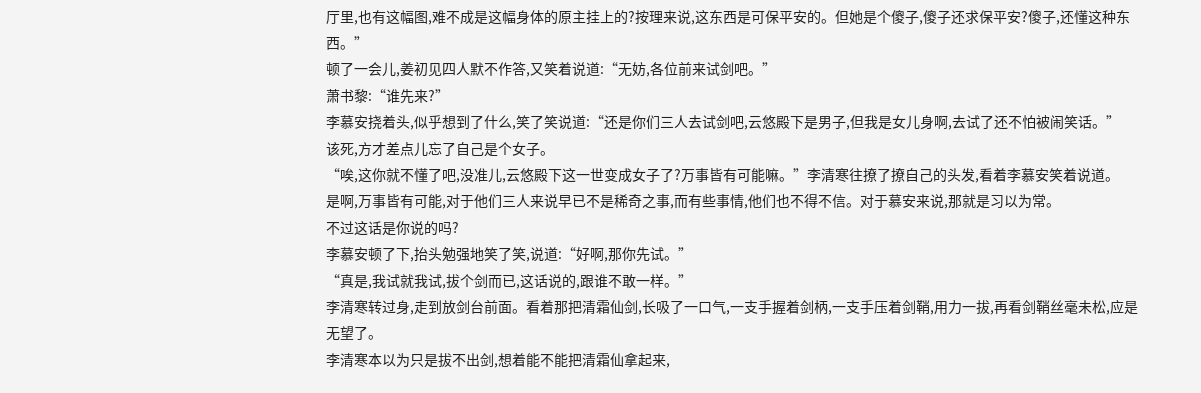厅里,也有这幅图,难不成是这幅身体的原主挂上的?按理来说,这东西是可保平安的。但她是个傻子,傻子还求保平安?傻子,还懂这种东西。”
顿了一会儿,姜初见四人默不作答,又笑着说道:“无妨,各位前来试剑吧。”
萧书黎:“谁先来?”
李慕安挠着头,似乎想到了什么,笑了笑说道:“还是你们三人去试剑吧,云悠殿下是男子,但我是女儿身啊,去试了还不怕被闹笑话。”
该死,方才差点儿忘了自己是个女子。
“唉,这你就不懂了吧,没准儿,云悠殿下这一世变成女子了?万事皆有可能嘛。”李清寒往撩了撩自己的头发,看着李慕安笑着说道。
是啊,万事皆有可能,对于他们三人来说早已不是稀奇之事,而有些事情,他们也不得不信。对于慕安来说,那就是习以为常。
不过这话是你说的吗?
李慕安顿了下,抬头勉强地笑了笑,说道:“好啊,那你先试。”
“真是,我试就我试,拔个剑而已,这话说的,跟谁不敢一样。”
李清寒转过身,走到放剑台前面。看着那把清霜仙剑,长吸了一口气,一支手握着剑柄,一支手压着剑鞘,用力一拔,再看剑鞘丝毫未松,应是无望了。
李清寒本以为只是拔不出剑,想着能不能把清霜仙拿起来,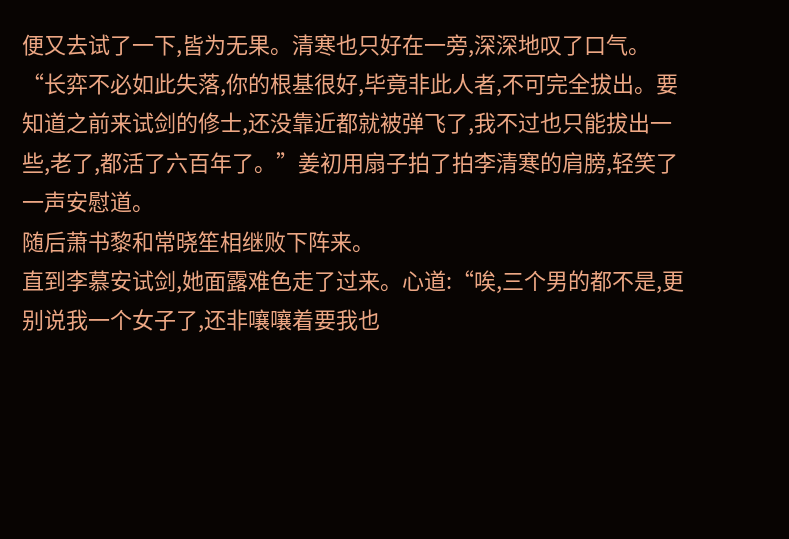便又去试了一下,皆为无果。清寒也只好在一旁,深深地叹了口气。
“长弈不必如此失落,你的根基很好,毕竟非此人者,不可完全拔出。要知道之前来试剑的修士,还没靠近都就被弹飞了,我不过也只能拔出一些,老了,都活了六百年了。”姜初用扇子拍了拍李清寒的肩膀,轻笑了一声安慰道。
随后萧书黎和常晓笙相继败下阵来。
直到李慕安试剑,她面露难色走了过来。心道:“唉,三个男的都不是,更别说我一个女子了,还非嚷嚷着要我也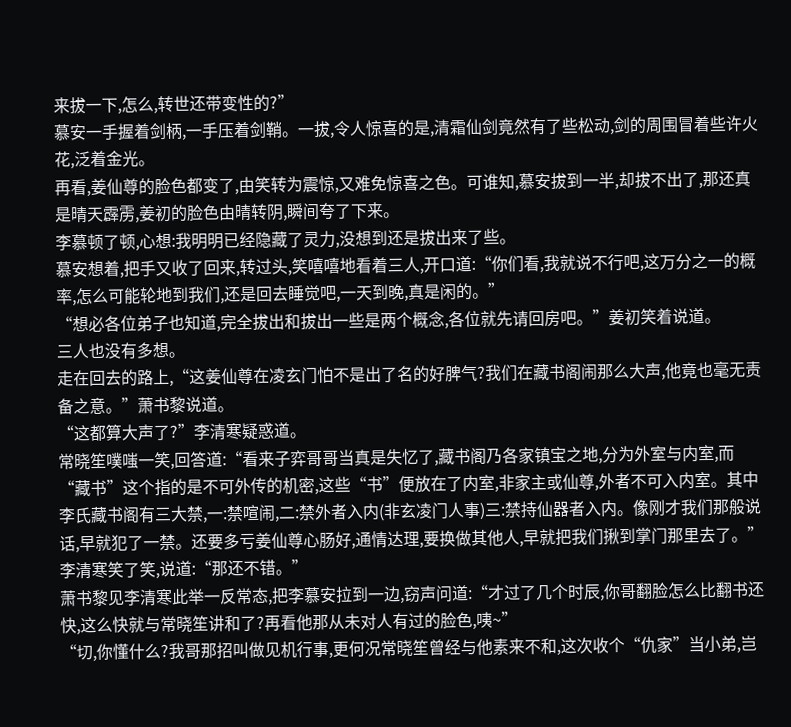来拔一下,怎么,转世还带变性的?”
慕安一手握着剑柄,一手压着剑鞘。一拔,令人惊喜的是,清霜仙剑竟然有了些松动,剑的周围冒着些许火花,泛着金光。
再看,姜仙尊的脸色都变了,由笑转为震惊,又难免惊喜之色。可谁知,慕安拔到一半,却拔不出了,那还真是晴天霹雳,姜初的脸色由晴转阴,瞬间夸了下来。
李慕顿了顿,心想:我明明已经隐藏了灵力,没想到还是拔出来了些。
慕安想着,把手又收了回来,转过头,笑嘻嘻地看着三人,开口道:“你们看,我就说不行吧,这万分之一的概率,怎么可能轮地到我们,还是回去睡觉吧,一天到晚,真是闲的。”
“想必各位弟子也知道,完全拔出和拔出一些是两个概念,各位就先请回房吧。”姜初笑着说道。
三人也没有多想。
走在回去的路上,“这姜仙尊在凌玄门怕不是出了名的好脾气?我们在藏书阁闹那么大声,他竟也毫无责备之意。”萧书黎说道。
“这都算大声了?”李清寒疑惑道。
常晓笙噗嗤一笑,回答道:“看来子弈哥哥当真是失忆了,藏书阁乃各家镇宝之地,分为外室与内室,而“藏书”这个指的是不可外传的机密,这些“书”便放在了内室,非家主或仙尊,外者不可入内室。其中李氏藏书阁有三大禁,一:禁喧闹,二:禁外者入内(非玄凌门人事)三:禁持仙器者入内。像刚才我们那般说话,早就犯了一禁。还要多亏姜仙尊心肠好,通情达理,要换做其他人,早就把我们揪到掌门那里去了。”
李清寒笑了笑,说道:“那还不错。”
萧书黎见李清寒此举一反常态,把李慕安拉到一边,窃声问道:“才过了几个时辰,你哥翻脸怎么比翻书还快,这么快就与常晓笙讲和了?再看他那从未对人有过的脸色,咦~”
“切,你懂什么?我哥那招叫做见机行事,更何况常晓笙曾经与他素来不和,这次收个“仇家”当小弟,岂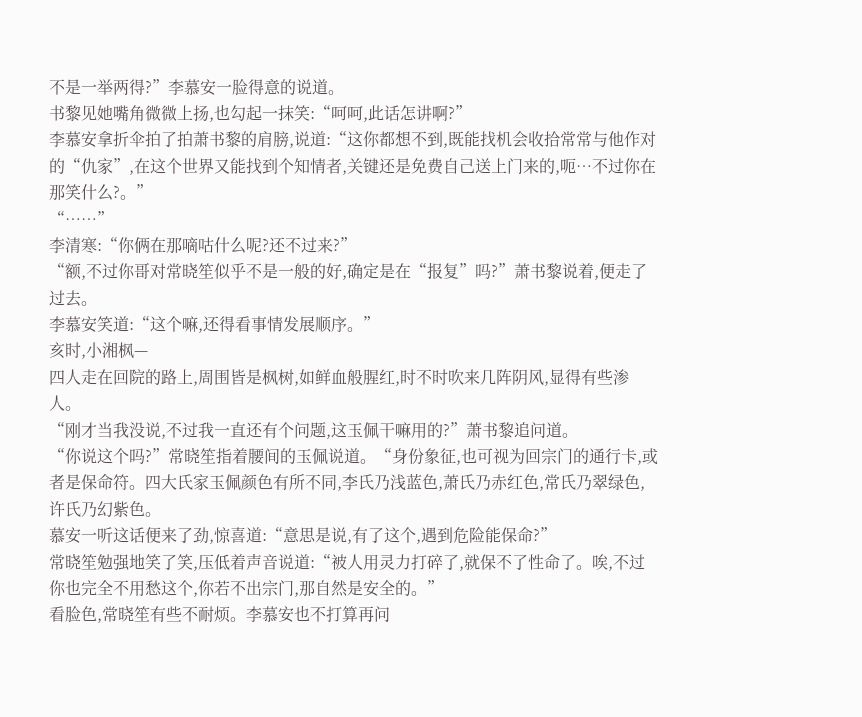不是一举两得?”李慕安一脸得意的说道。
书黎见她嘴角微微上扬,也勾起一抹笑:“呵呵,此话怎讲啊?”
李慕安拿折伞拍了拍萧书黎的肩膀,说道:“这你都想不到,既能找机会收拾常常与他作对的“仇家”,在这个世界又能找到个知情者,关键还是免费自己送上门来的,呃…不过你在那笑什么?。”
“……”
李清寒:“你俩在那嘀咕什么呢?还不过来?”
“额,不过你哥对常晓笙似乎不是一般的好,确定是在“报复”吗?”萧书黎说着,便走了过去。
李慕安笑道:“这个嘛,还得看事情发展顺序。”
亥时,小湘枫—
四人走在回院的路上,周围皆是枫树,如鲜血般腥红,时不时吹来几阵阴风,显得有些渗人。
“刚才当我没说,不过我一直还有个问题,这玉佩干嘛用的?”萧书黎追问道。
“你说这个吗?”常晓笙指着腰间的玉佩说道。“身份象征,也可视为回宗门的通行卡,或者是保命符。四大氏家玉佩颜色有所不同,李氏乃浅蓝色,萧氏乃赤红色,常氏乃翠绿色,许氏乃幻紫色。
慕安一听这话便来了劲,惊喜道:“意思是说,有了这个,遇到危险能保命?”
常晓笙勉强地笑了笑,压低着声音说道:“被人用灵力打碎了,就保不了性命了。唉,不过你也完全不用愁这个,你若不出宗门,那自然是安全的。”
看脸色,常晓笙有些不耐烦。李慕安也不打算再问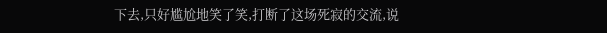下去,只好尴尬地笑了笑,打断了这场死寂的交流,说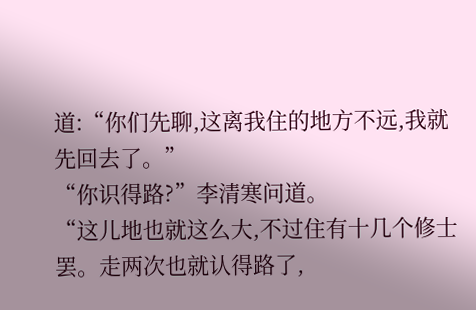道:“你们先聊,这离我住的地方不远,我就先回去了。”
“你识得路?”李清寒问道。
“这儿地也就这么大,不过住有十几个修士罢。走两次也就认得路了,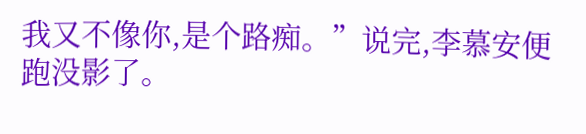我又不像你,是个路痴。”说完,李慕安便跑没影了。